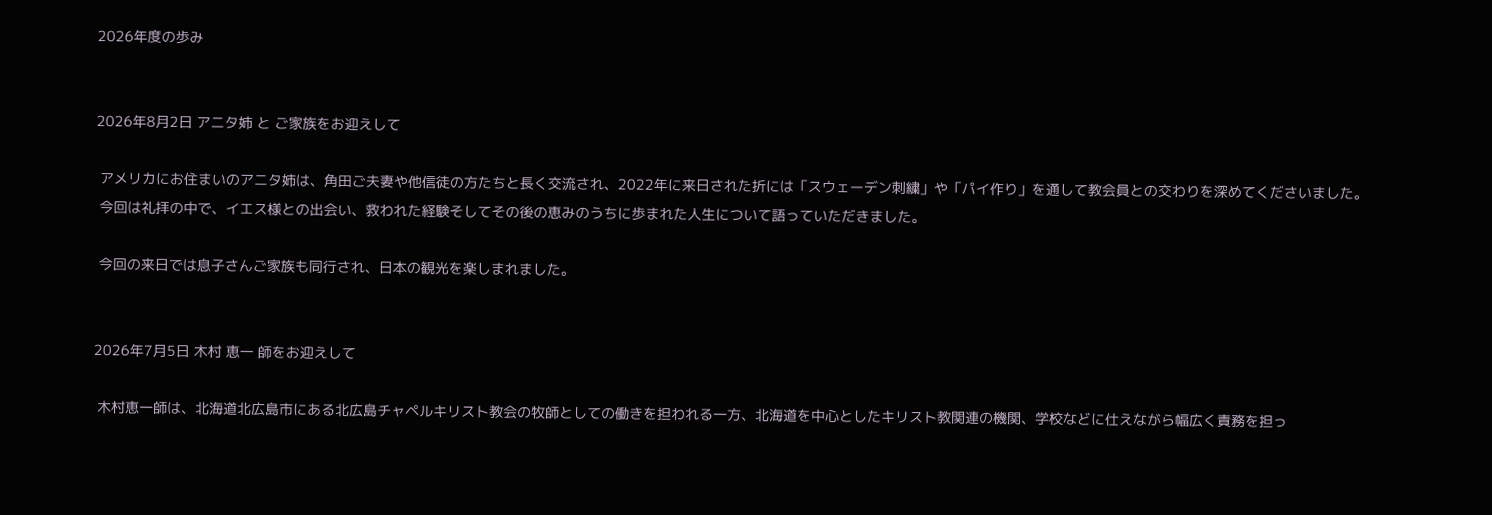2026年度の歩み


2026年8月2日 アニタ姉 と ご家族をお迎えして

 アメリカにお住まいのアニタ姉は、角田ご夫妻や他信徒の方たちと長く交流され、2022年に来日された折には「スウェーデン刺繍」や「パイ作り」を通して教会員との交わりを深めてくださいました。
 今回は礼拝の中で、イエス様との出会い、救われた経験そしてその後の恵みのうちに歩まれた人生について語っていただきました。

 今回の来日では息子さんご家族も同行され、日本の観光を楽しまれました。


2026年7月5日 木村 恵一 師をお迎えして

 木村恵一師は、北海道北広島市にある北広島チャペルキリスト教会の牧師としての働きを担われる一方、北海道を中心としたキリスト教関連の機関、学校などに仕えながら幅広く責務を担っ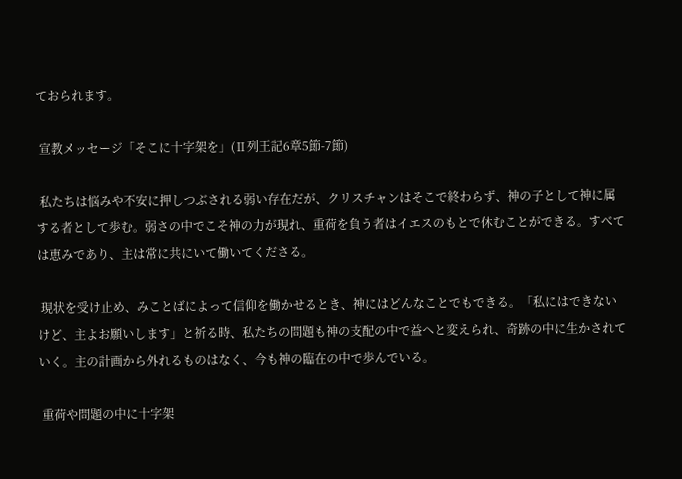ておられます。

 宣教メッセージ「そこに十字架を」(Ⅱ列王記6章5節-7節)

 私たちは悩みや不安に押しつぶされる弱い存在だが、クリスチャンはそこで終わらず、神の子として神に属する者として歩む。弱さの中でこそ神の力が現れ、重荷を負う者はイエスのもとで休むことができる。すべては恵みであり、主は常に共にいて働いてくださる。

 現状を受け止め、みことばによって信仰を働かせるとき、神にはどんなことでもできる。「私にはできないけど、主よお願いします」と祈る時、私たちの問題も神の支配の中で益へと変えられ、奇跡の中に生かされていく。主の計画から外れるものはなく、今も神の臨在の中で歩んでいる。

 重荷や問題の中に十字架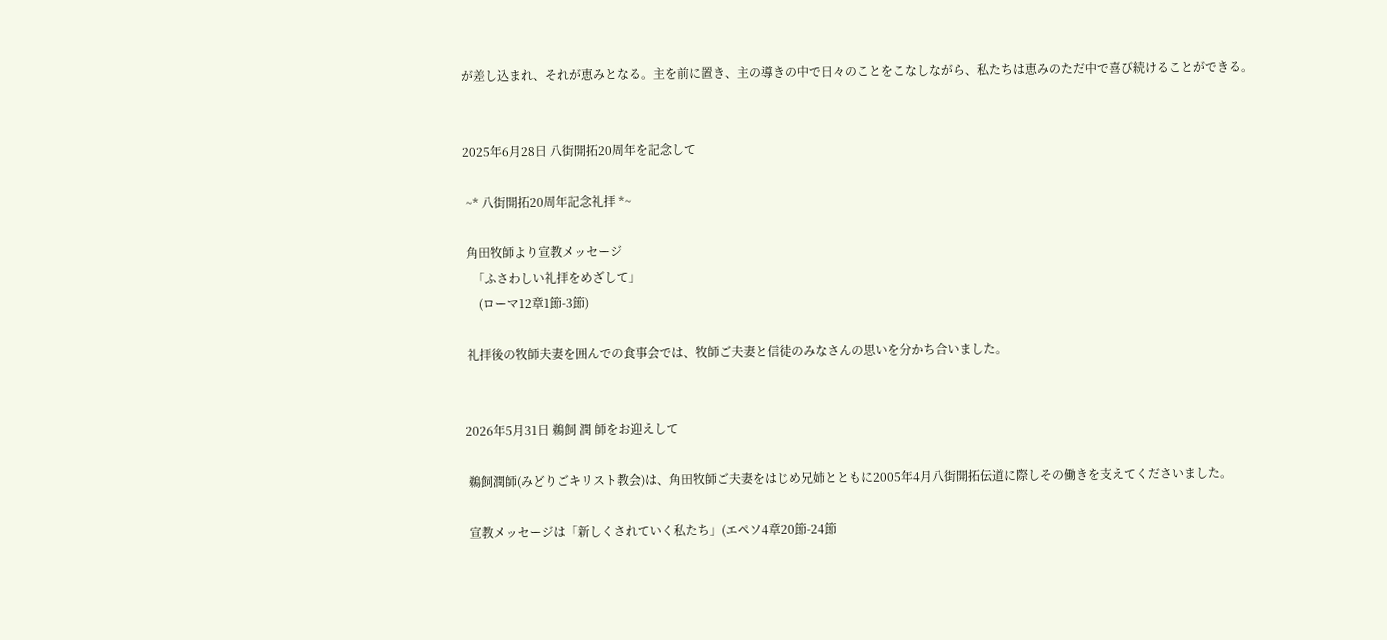が差し込まれ、それが恵みとなる。主を前に置き、主の導きの中で日々のことをこなしながら、私たちは恵みのただ中で喜び続けることができる。


2025年6月28日 八街開拓20周年を記念して

 ~* 八街開拓20周年記念礼拝 *~

 角田牧師より宣教メッセージ
   「ふさわしい礼拝をめざして」
     (ローマ12章1節-3節)

 礼拝後の牧師夫妻を囲んでの食事会では、牧師ご夫妻と信徒のみなさんの思いを分かち合いました。


2026年5月31日 鵜飼 潤 師をお迎えして

 鵜飼潤師(みどりごキリスト教会)は、角田牧師ご夫妻をはじめ兄姉とともに2005年4月八街開拓伝道に際しその働きを支えてくださいました。

 宣教メッセージは「新しくされていく私たち」(エペソ4章20節-24節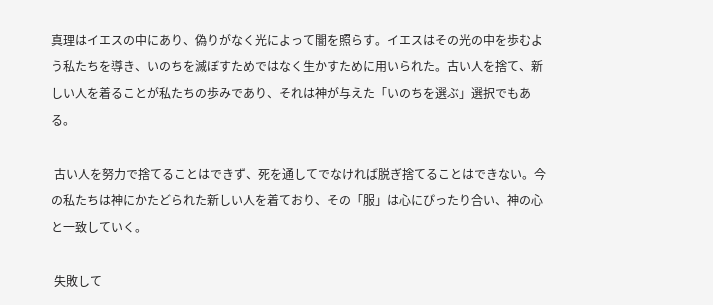真理はイエスの中にあり、偽りがなく光によって闇を照らす。イエスはその光の中を歩むよう私たちを導き、いのちを滅ぼすためではなく生かすために用いられた。古い人を捨て、新しい人を着ることが私たちの歩みであり、それは神が与えた「いのちを選ぶ」選択でもある。

 古い人を努力で捨てることはできず、死を通してでなければ脱ぎ捨てることはできない。今の私たちは神にかたどられた新しい人を着ており、その「服」は心にぴったり合い、神の心と一致していく。

 失敗して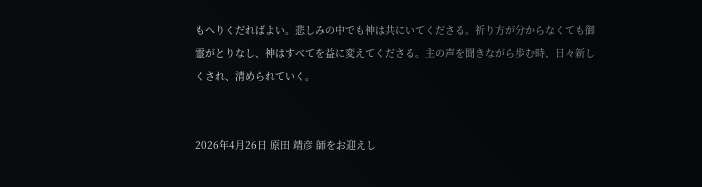もへりくだればよい。悲しみの中でも神は共にいてくださる。祈り方が分からなくても御霊がとりなし、神はすべてを益に変えてくださる。主の声を聞きながら歩む時、日々新しくされ、清められていく。


2026年4月26日 原田 靖彦 師をお迎えし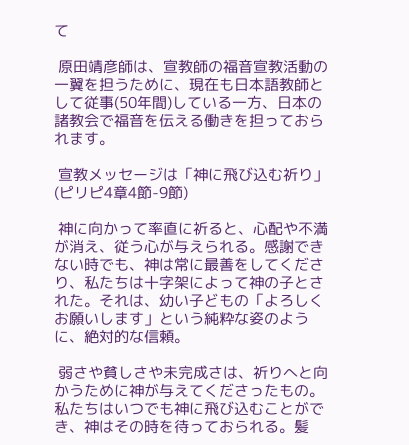て

 原田靖彦師は、宣教師の福音宣教活動の一翼を担うために、現在も日本語教師として従事(50年間)している一方、日本の諸教会で福音を伝える働きを担っておられます。

 宣教メッセージは「神に飛び込む祈り」(ピリピ4章4節-9節)

 神に向かって率直に祈ると、心配や不満が消え、従う心が与えられる。感謝できない時でも、神は常に最善をしてくださり、私たちは十字架によって神の子とされた。それは、幼い子どもの「よろしくお願いします」という純粋な姿のように、絶対的な信頼。

 弱さや貧しさや未完成さは、祈りへと向かうために神が与えてくださったもの。私たちはいつでも神に飛び込むことができ、神はその時を待っておられる。髪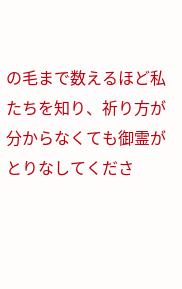の毛まで数えるほど私たちを知り、祈り方が分からなくても御霊がとりなしてくださ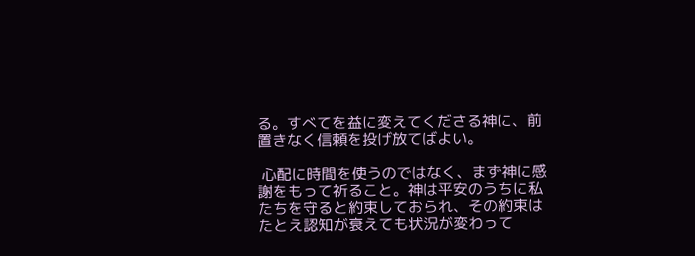る。すべてを益に変えてくださる神に、前置きなく信頼を投げ放てばよい。

 心配に時間を使うのではなく、まず神に感謝をもって祈ること。神は平安のうちに私たちを守ると約束しておられ、その約束はたとえ認知が衰えても状況が変わって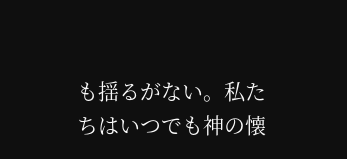も揺るがない。私たちはいつでも神の懐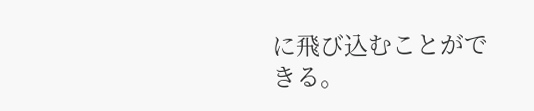に飛び込むことができる。